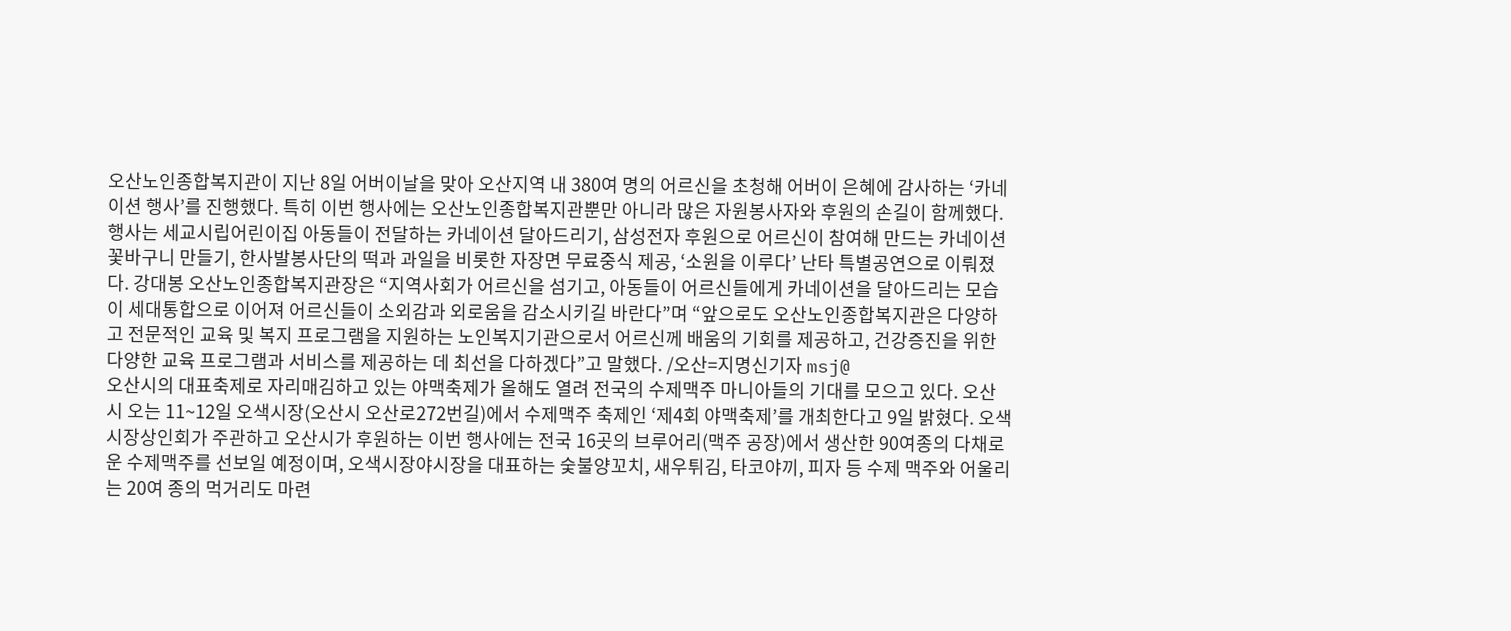오산노인종합복지관이 지난 8일 어버이날을 맞아 오산지역 내 380여 명의 어르신을 초청해 어버이 은혜에 감사하는 ‘카네이션 행사’를 진행했다. 특히 이번 행사에는 오산노인종합복지관뿐만 아니라 많은 자원봉사자와 후원의 손길이 함께했다. 행사는 세교시립어린이집 아동들이 전달하는 카네이션 달아드리기, 삼성전자 후원으로 어르신이 참여해 만드는 카네이션 꽃바구니 만들기, 한사발봉사단의 떡과 과일을 비롯한 자장면 무료중식 제공, ‘소원을 이루다’ 난타 특별공연으로 이뤄졌다. 강대봉 오산노인종합복지관장은 “지역사회가 어르신을 섬기고, 아동들이 어르신들에게 카네이션을 달아드리는 모습이 세대통합으로 이어져 어르신들이 소외감과 외로움을 감소시키길 바란다”며 “앞으로도 오산노인종합복지관은 다양하고 전문적인 교육 및 복지 프로그램을 지원하는 노인복지기관으로서 어르신께 배움의 기회를 제공하고, 건강증진을 위한 다양한 교육 프로그램과 서비스를 제공하는 데 최선을 다하겠다”고 말했다. /오산=지명신기자 msj@
오산시의 대표축제로 자리매김하고 있는 야맥축제가 올해도 열려 전국의 수제맥주 마니아들의 기대를 모으고 있다. 오산시 오는 11~12일 오색시장(오산시 오산로272번길)에서 수제맥주 축제인 ‘제4회 야맥축제’를 개최한다고 9일 밝혔다. 오색시장상인회가 주관하고 오산시가 후원하는 이번 행사에는 전국 16곳의 브루어리(맥주 공장)에서 생산한 90여종의 다채로운 수제맥주를 선보일 예정이며, 오색시장야시장을 대표하는 숯불양꼬치, 새우튀김, 타코야끼, 피자 등 수제 맥주와 어울리는 20여 종의 먹거리도 마련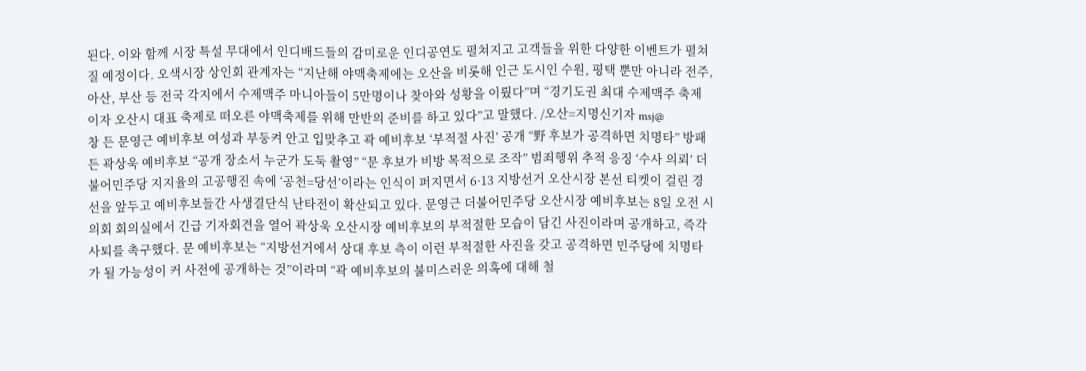된다. 이와 함께 시장 특설 무대에서 인디배드들의 감미로운 인디공연도 펼쳐지고 고객들을 위한 다양한 이벤트가 펼쳐질 예정이다. 오색시장 상인회 관계자는 “지난해 야맥축제에는 오산을 비롯해 인근 도시인 수원, 평택 뿐만 아니라 전주, 아산, 부산 등 전국 각지에서 수제맥주 마니아들이 5만명이나 찾아와 성황을 이뤘다”며 “경기도권 최대 수제맥주 축제이자 오산시 대표 축제로 떠오른 야맥축제를 위해 만반의 준비를 하고 있다”고 말했다. /오산=지명신기자 msj@
창 든 문영근 예비후보 여성과 부둥켜 안고 입맞추고 곽 예비후보 ‘부적절 사진’ 공개 “野 후보가 공격하면 치명타” 방패 든 곽상욱 예비후보 “공개 장소서 누군가 도둑 촬영” “문 후보가 비방 목적으로 조작” 범죄행위 추적 응징 ‘수사 의뢰’ 더불어민주당 지지율의 고공행진 속에 ‘공천=당선’이라는 인식이 퍼지면서 6·13 지방선거 오산시장 본선 티켓이 걸린 경선을 앞두고 예비후보들간 사생결단식 난타전이 확산되고 있다. 문영근 더불어민주당 오산시장 예비후보는 8일 오전 시의회 회의실에서 긴급 기자회견을 열어 곽상욱 오산시장 예비후보의 부적절한 모습이 담긴 사진이라며 공개하고, 즉각 사퇴를 촉구했다. 문 예비후보는 “지방선거에서 상대 후보 측이 이런 부적절한 사진을 갖고 공격하면 민주당에 치명타가 될 가능성이 커 사전에 공개하는 것”이라며 “곽 예비후보의 불미스러운 의혹에 대해 철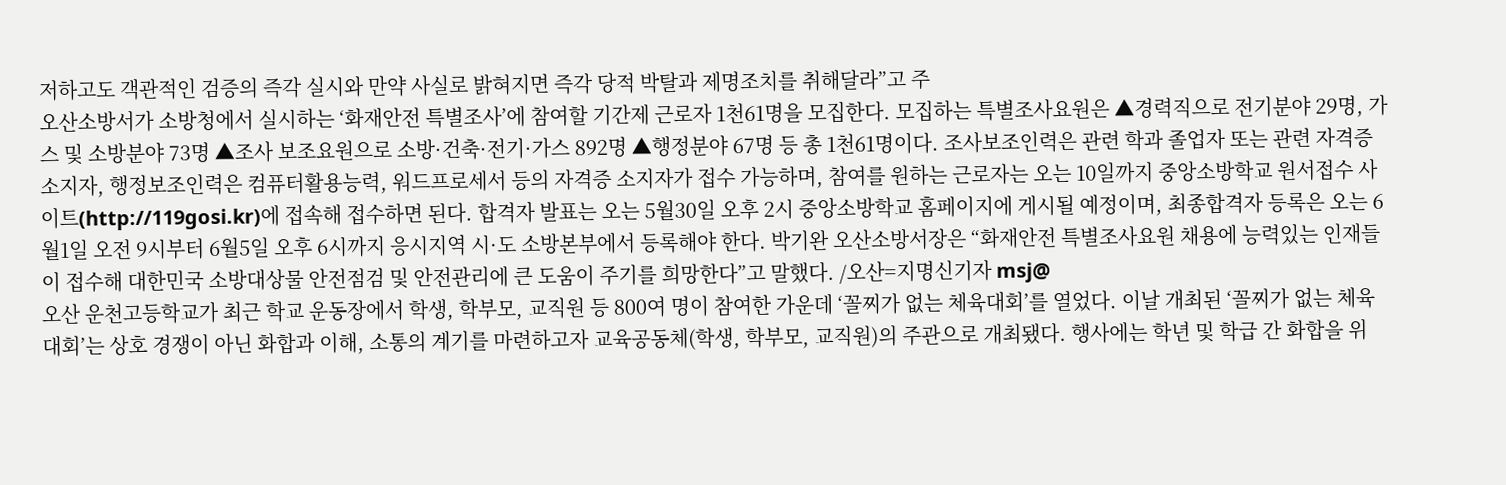저하고도 객관적인 검증의 즉각 실시와 만약 사실로 밝혀지면 즉각 당적 박탈과 제명조치를 취해달라”고 주
오산소방서가 소방청에서 실시하는 ‘화재안전 특별조사’에 참여할 기간제 근로자 1천61명을 모집한다. 모집하는 특별조사요원은 ▲경력직으로 전기분야 29명, 가스 및 소방분야 73명 ▲조사 보조요원으로 소방·건축·전기·가스 892명 ▲행정분야 67명 등 총 1천61명이다. 조사보조인력은 관련 학과 졸업자 또는 관련 자격증 소지자, 행정보조인력은 컴퓨터활용능력, 워드프로세서 등의 자격증 소지자가 접수 가능하며, 참여를 원하는 근로자는 오는 10일까지 중앙소방학교 원서접수 사이트(http://119gosi.kr)에 접속해 접수하면 된다. 합격자 발표는 오는 5월30일 오후 2시 중앙소방학교 홈페이지에 게시될 예정이며, 최종합격자 등록은 오는 6월1일 오전 9시부터 6월5일 오후 6시까지 응시지역 시·도 소방본부에서 등록해야 한다. 박기완 오산소방서장은 “화재안전 특별조사요원 채용에 능력있는 인재들이 접수해 대한민국 소방대상물 안전점검 및 안전관리에 큰 도움이 주기를 희망한다”고 말했다. /오산=지명신기자 msj@
오산 운천고등학교가 최근 학교 운동장에서 학생, 학부모, 교직원 등 800여 명이 참여한 가운데 ‘꼴찌가 없는 체육대회’를 열었다. 이날 개최된 ‘꼴찌가 없는 체육대회’는 상호 경쟁이 아닌 화합과 이해, 소통의 계기를 마련하고자 교육공동체(학생, 학부모, 교직원)의 주관으로 개최됐다. 행사에는 학년 및 학급 간 화합을 위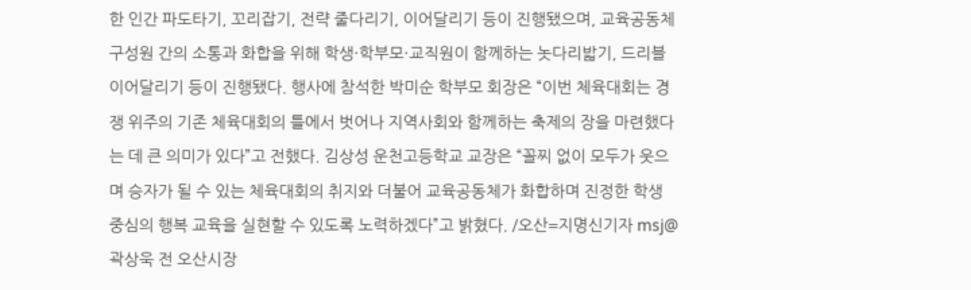한 인간 파도타기, 꼬리잡기, 전략 줄다리기, 이어달리기 등이 진행됐으며, 교육공동체 구성원 간의 소통과 화합을 위해 학생·학부모·교직원이 함께하는 놋다리밟기, 드리블 이어달리기 등이 진행됐다. 행사에 참석한 박미순 학부모 회장은 “이번 체육대회는 경쟁 위주의 기존 체육대회의 틀에서 벗어나 지역사회와 함께하는 축제의 장을 마련했다는 데 큰 의미가 있다”고 전했다. 김상성 운천고등학교 교장은 “꼴찌 없이 모두가 웃으며 승자가 될 수 있는 체육대회의 취지와 더불어 교육공동체가 화합하며 진정한 학생 중심의 행복 교육을 실현할 수 있도록 노력하겠다”고 밝혔다. /오산=지명신기자 msj@
곽상욱 전 오산시장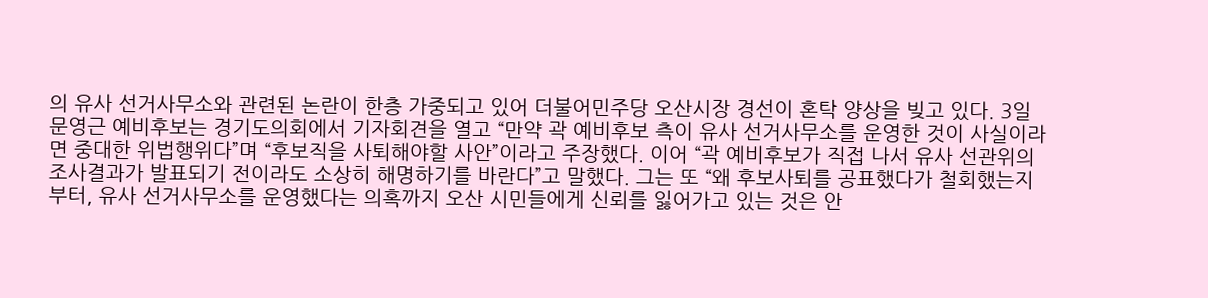의 유사 선거사무소와 관련된 논란이 한층 가중되고 있어 더불어민주당 오산시장 경선이 혼탁 양상을 빚고 있다. 3일 문영근 예비후보는 경기도의회에서 기자회견을 열고 “만약 곽 예비후보 측이 유사 선거사무소를 운영한 것이 사실이라면 중대한 위법행위다”며 “후보직을 사퇴해야할 사안”이라고 주장했다. 이어 “곽 예비후보가 직접 나서 유사 선관위의 조사결과가 발표되기 전이라도 소상히 해명하기를 바란다”고 말했다. 그는 또 “왜 후보사퇴를 공표했다가 철회했는지부터, 유사 선거사무소를 운영했다는 의혹까지 오산 시민들에게 신뢰를 잃어가고 있는 것은 안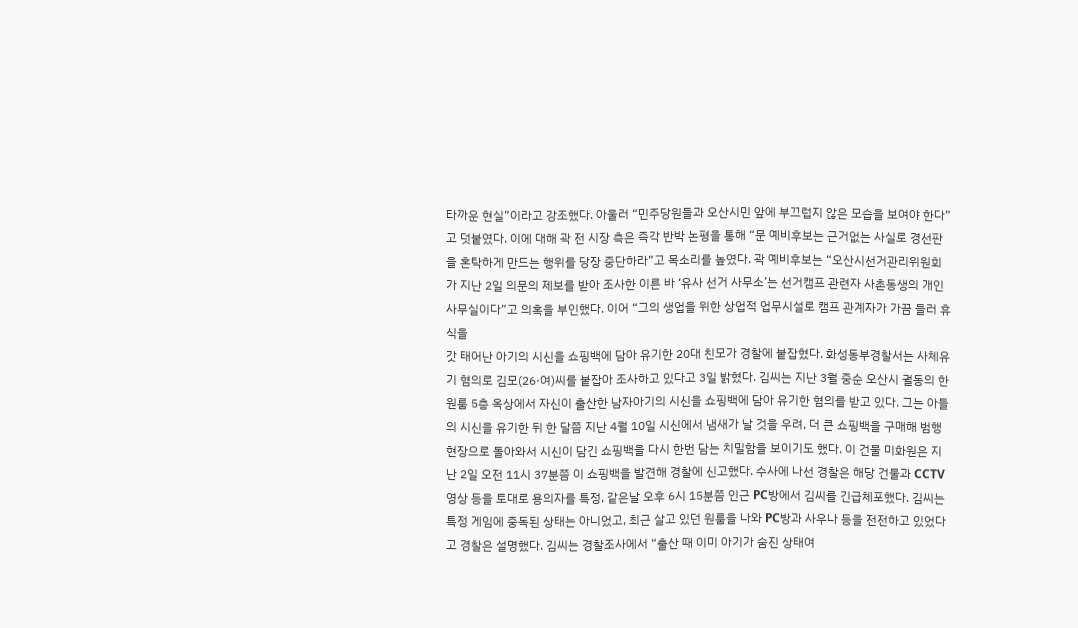타까운 현실”이라고 강조했다. 아울러 “민주당원들과 오산시민 앞에 부끄럽지 않은 모습을 보여야 한다”고 덧붙였다. 이에 대해 곽 전 시장 측은 즉각 반박 논평을 통해 “문 예비후보는 근거없는 사실로 경선판을 혼탁하게 만드는 행위를 당장 중단하라”고 목소리를 높였다. 곽 예비후보는 “오산시선거관리위원회가 지난 2일 의문의 제보를 받아 조사한 이른 바 ‘유사 선거 사무소’는 선거캠프 관련자 사촌동생의 개인 사무실이다”고 의혹을 부인했다. 이어 “그의 생업을 위한 상업적 업무시설로 캠프 관계자가 가끔 들러 휴식을
갓 태어난 아기의 시신을 쇼핑백에 담아 유기한 20대 친모가 경찰에 붙잡혔다. 화성동부경찰서는 사체유기 혐의로 김모(26·여)씨를 붙잡아 조사하고 있다고 3일 밝혔다. 김씨는 지난 3월 중순 오산시 궐동의 한 원룸 5층 옥상에서 자신이 출산한 남자아기의 시신을 쇼핑백에 담아 유기한 혐의를 받고 있다. 그는 아들의 시신을 유기한 뒤 한 달쯤 지난 4월 10일 시신에서 냄새가 날 것을 우려, 더 큰 쇼핑백을 구매해 범행 현장으로 돌아와서 시신이 담긴 쇼핑백을 다시 한번 담는 치밀함을 보이기도 했다. 이 건물 미화원은 지난 2일 오전 11시 37분쯤 이 쇼핑백을 발견해 경찰에 신고했다. 수사에 나선 경찰은 해당 건물과 CCTV 영상 등을 토대로 용의자를 특정, 같은날 오후 6시 15분쯤 인근 PC방에서 김씨를 긴급체포했다. 김씨는 특정 게임에 중독된 상태는 아니었고, 최근 살고 있던 원룸을 나와 PC방과 사우나 등을 전전하고 있었다고 경찰은 설명했다. 김씨는 경찰조사에서 “출산 때 이미 아기가 숨진 상태여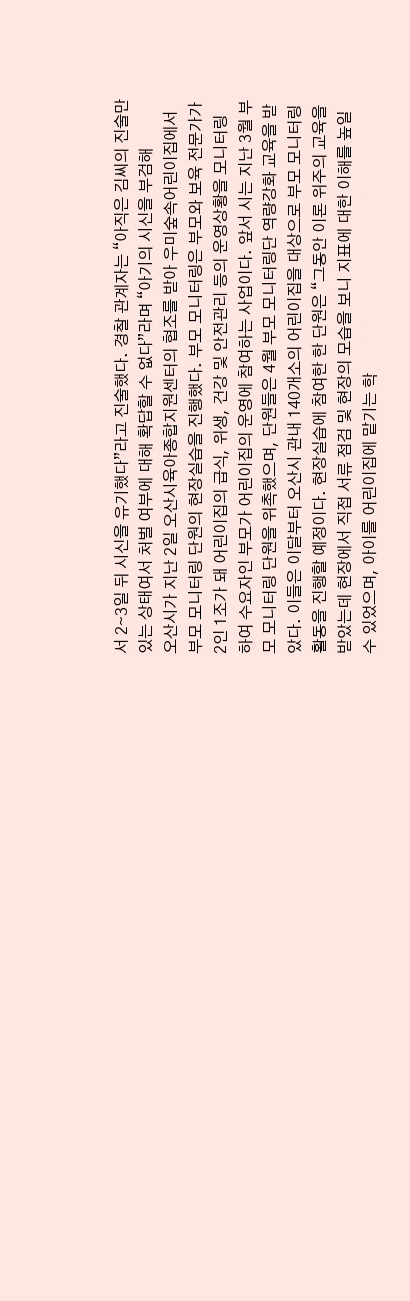서 2∼3일 뒤 시신을 유기했다”라고 진술했다. 경찰 관계자는 “아직은 김씨의 진술만 있는 상태여서 처벌 여부에 대해 확답할 수 없다”라며 “아기의 시신을 부검해
오산시가 지난 2일 오산시육아종합지원센터의 협조를 받아 우미숲속어린이집에서 부모 모니터링 단원의 현장실습을 진행했다. 부모 모니터링은 부모와 보육 전문가가 2인 1조가 돼 어린이집의 급식, 위생, 건강 및 안전관리 등의 운영상황을 모니터링 하여 수요자인 부모가 어린이집의 운영에 참여하는 사업이다. 앞서 시는 지난 3월 부모 모니터링 단원을 위촉했으며, 단원들은 4월 부모 모니터링단 역량강화 교육을 받았다. 이들은 이달부터 오산시 관내 140개소의 어린이집을 대상으로 부모 모니터링 활동을 진행할 예정이다. 현장실습에 참여한 한 단원은 “그동안 이론 위주의 교육을 받았는데 현장에서 직접 서류 점검 및 현장의 모습을 보니 지표에 대한 이해를 높일 수 있었으며, 아이를 어린이집에 맡기는 학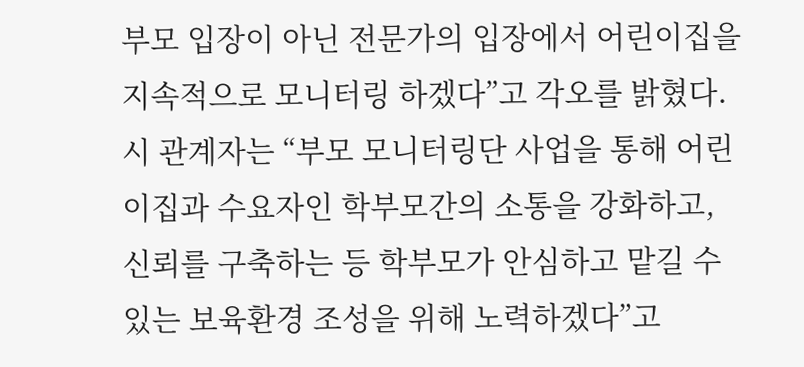부모 입장이 아닌 전문가의 입장에서 어린이집을 지속적으로 모니터링 하겠다”고 각오를 밝혔다. 시 관계자는 “부모 모니터링단 사업을 통해 어린이집과 수요자인 학부모간의 소통을 강화하고, 신뢰를 구축하는 등 학부모가 안심하고 맡길 수 있는 보육환경 조성을 위해 노력하겠다”고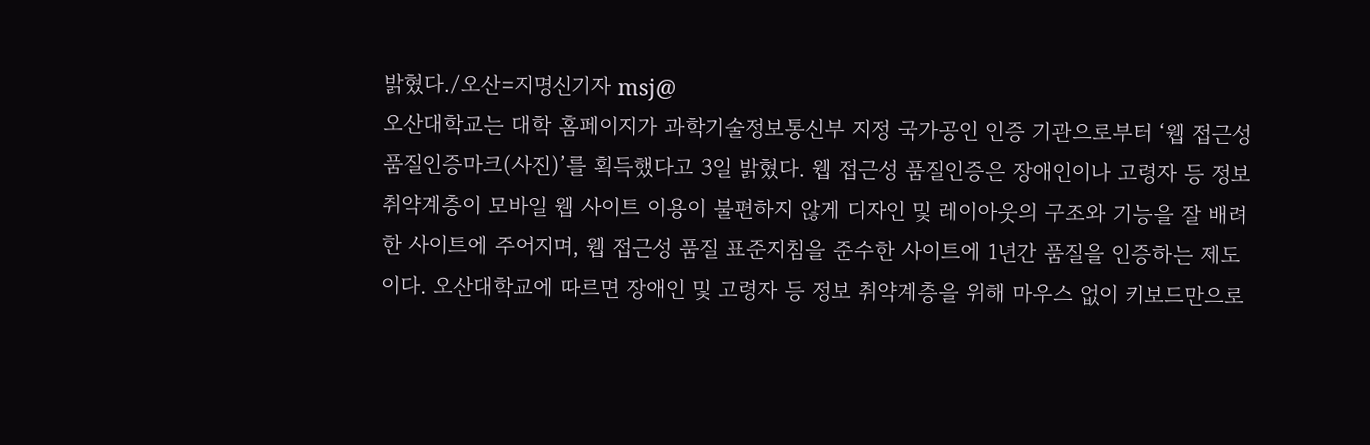밝혔다./오산=지명신기자 msj@
오산대학교는 대학 홈페이지가 과학기술정보통신부 지정 국가공인 인증 기관으로부터 ‘웹 접근성 품질인증마크(사진)’를 획득했다고 3일 밝혔다. 웹 접근성 품질인증은 장애인이나 고령자 등 정보취약계층이 모바일 웹 사이트 이용이 불편하지 않게 디자인 및 레이아웃의 구조와 기능을 잘 배려한 사이트에 주어지며, 웹 접근성 품질 표준지침을 준수한 사이트에 1년간 품질을 인증하는 제도이다. 오산대학교에 따르면 장애인 및 고령자 등 정보 취약계층을 위해 마우스 없이 키보드만으로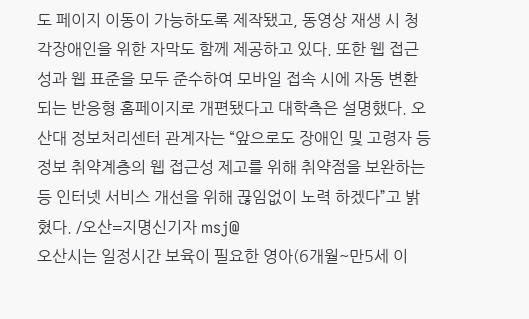도 페이지 이동이 가능하도록 제작됐고, 동영상 재생 시 청각장애인을 위한 자막도 함께 제공하고 있다. 또한 웹 접근성과 웹 표준을 모두 준수하여 모바일 접속 시에 자동 변환되는 반응형 홈페이지로 개편됐다고 대학측은 설명했다. 오산대 정보처리센터 관계자는 “앞으로도 장애인 및 고령자 등 정보 취약계층의 웹 접근성 제고를 위해 취약점을 보완하는 등 인터넷 서비스 개선을 위해 끊임없이 노력 하겠다”고 밝혔다. /오산=지명신기자 msj@
오산시는 일정시간 보육이 필요한 영아(6개월~만5세 이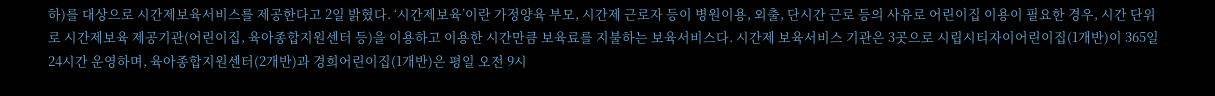하)를 대상으로 시간제보육서비스를 제공한다고 2일 밝혔다. ‘시간제보육’이란 가정양육 부모, 시간제 근로자 등이 병원이용, 외출, 단시간 근로 등의 사유로 어린이집 이용이 필요한 경우, 시간 단위로 시간제보육 제공기관(어린이집, 육아종합지원센터 등)을 이용하고 이용한 시간만큼 보육료를 지불하는 보육서비스다. 시간제 보육서비스 기관은 3곳으로 시립시티자이어린이집(1개반)이 365일 24시간 운영하며, 육아종합지원센터(2개반)과 경희어린이집(1개반)은 평일 오전 9시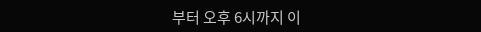부터 오후 6시까지 이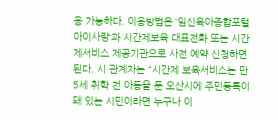용 가능하다. 이용방법은 ‘임신육아종합포털 아이사랑‘과 시간제보육 대표전화 또는 시간제서비스 제공기관으로 사전 예약 신청하면 된다. 시 관계자는 “시간제 보육서비스는 만5세 취학 전 아동을 둔 오산시에 주민등록이 돼 있는 시민이라면 누구나 이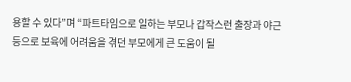용할 수 있다”며 “파트타임으로 일하는 부모나 갑작스런 출장과 야근 등으로 보육에 어려움을 겪던 부모에게 큰 도움이 될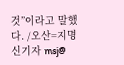것”이라고 말했다. /오산=지명신기자 msj@